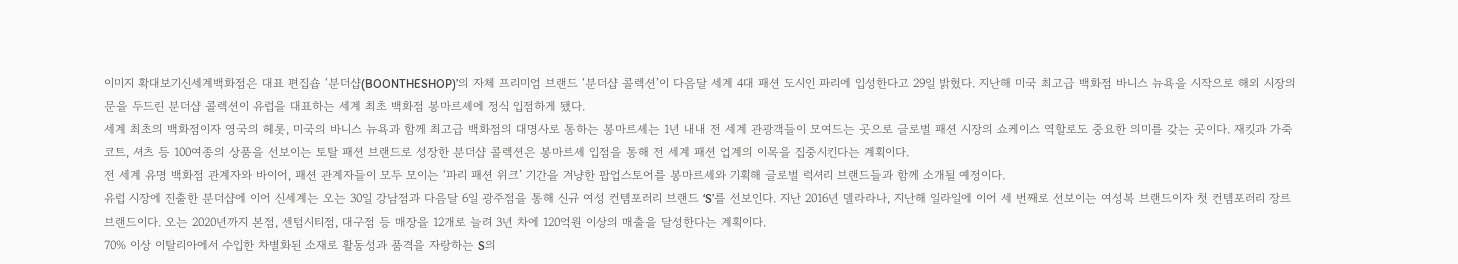이미지 확대보기신세계백화점은 대표 편집숍 ‘분더샵(BOONTHESHOP)’의 자체 프리미엄 브랜드 ‘분더샵 콜렉션’이 다음달 세계 4대 패션 도시인 파리에 입성한다고 29일 밝혔다. 지난해 미국 최고급 백화점 바니스 뉴욕을 시작으로 해외 시장의 문을 두드린 분더샵 콜렉션이 유럽을 대표하는 세계 최초 백화점 봉마르셰에 정식 입점하게 됐다.
세계 최초의 백화점이자 영국의 헤롯, 미국의 바니스 뉴욕과 함께 최고급 백화점의 대명사로 통하는 봉마르셰는 1년 내내 전 세계 관광객들이 모여드는 곳으로 글로벌 패션 시장의 쇼케이스 역할로도 중요한 의미를 갖는 곳이다. 재킷과 가죽 코트, 셔츠 등 100여종의 상품을 선보이는 토탈 패션 브랜드로 성장한 분더샵 콜렉션은 봉마르셰 입점을 통해 전 세계 패션 업계의 이목을 집중시킨다는 계획이다.
전 세계 유명 백화점 관계자와 바이어, 패션 관계자들이 모두 모이는 ‘파리 패션 위크’ 기간을 겨냥한 팝업스토어를 봉마르셰와 기획해 글로벌 럭셔리 브랜드들과 함께 소개될 예정이다.
유럽 시장에 진출한 분더샵에 이어 신세계는 오는 30일 강남점과 다음달 6일 광주점을 통해 신규 여성 컨템포러리 브랜드 ‘S’를 선보인다. 지난 2016년 델라라나, 지난해 일라일에 이어 세 번째로 선보이는 여성복 브랜드이자 첫 컨템포러리 장르 브랜드이다. 오는 2020년까지 본점, 센텀시티점, 대구점 등 매장을 12개로 늘려 3년 차에 120억원 이상의 매출을 달성한다는 계획이다.
70% 이상 이탈리아에서 수입한 차별화된 소재로 활동성과 품격을 자랑하는 S의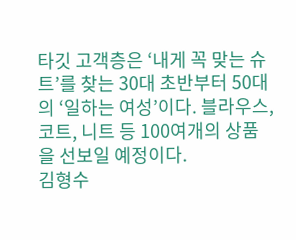타깃 고객층은 ‘내게 꼭 맞는 슈트’를 찾는 30대 초반부터 50대의 ‘일하는 여성’이다. 블라우스, 코트, 니트 등 100여개의 상품을 선보일 예정이다.
김형수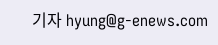기자 hyung@g-enews.com